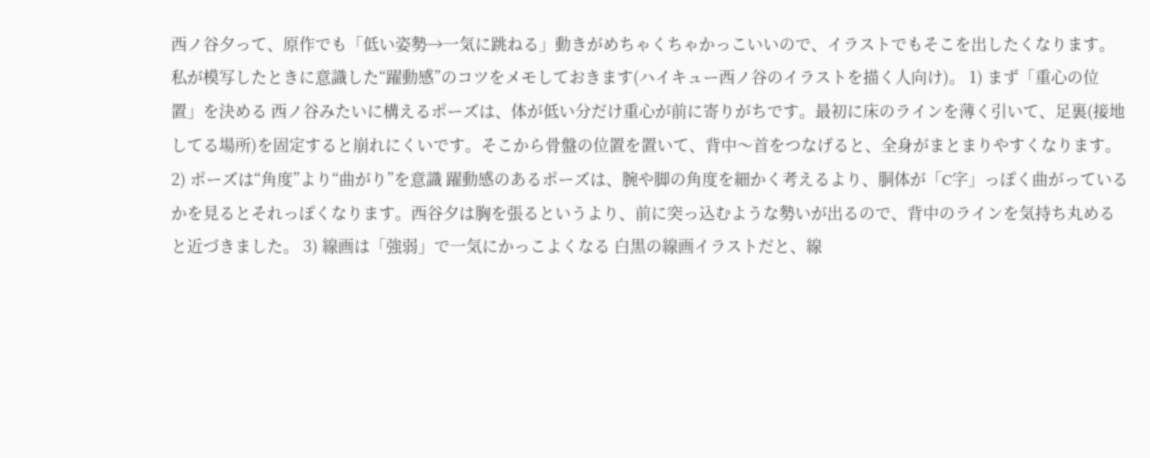西ノ谷夕って、原作でも「低い姿勢→一気に跳ねる」動きがめちゃくちゃかっこいいので、イラストでもそこを出したくなります。私が模写したときに意識した“躍動感”のコツをメモしておきます(ハイキュー西ノ谷のイラストを描く人向け)。 1) まず「重心の位置」を決める 西ノ谷みたいに構えるポーズは、体が低い分だけ重心が前に寄りがちです。最初に床のラインを薄く引いて、足裏(接地してる場所)を固定すると崩れにくいです。そこから骨盤の位置を置いて、背中〜首をつなげると、全身がまとまりやすくなります。 2) ポーズは“角度”より“曲がり”を意識 躍動感のあるポーズは、腕や脚の角度を細かく考えるより、胴体が「C字」っぽく曲がっているかを見るとそれっぽくなります。西谷夕は胸を張るというより、前に突っ込むような勢いが出るので、背中のラインを気持ち丸めると近づきました。 3) 線画は「強弱」で一気にかっこよくなる 白黒の線画イラストだと、線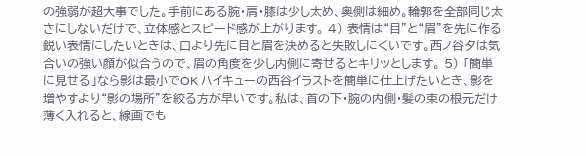の強弱が超大事でした。手前にある腕・肩・膝は少し太め、奥側は細め。輪郭を全部同じ太さにしないだけで、立体感とスピード感が上がります。 4) 表情は“目”と“眉”を先に作る 鋭い表情にしたいときは、口より先に目と眉を決めると失敗しにくいです。西ノ谷夕は気合いの強い顔が似合うので、眉の角度を少し内側に寄せるとキリッとします。 5) 「簡単に見せる」なら影は最小でOK ハイキューの西谷イラストを簡単に仕上げたいとき、影を増やすより“影の場所”を絞る方が早いです。私は、首の下・腕の内側・髪の束の根元だけ薄く入れると、線画でも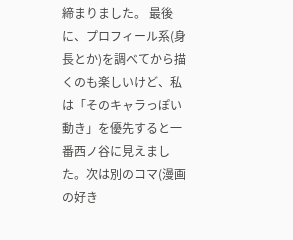締まりました。 最後に、プロフィール系(身長とか)を調べてから描くのも楽しいけど、私は「そのキャラっぽい動き」を優先すると一番西ノ谷に見えました。次は別のコマ(漫画の好き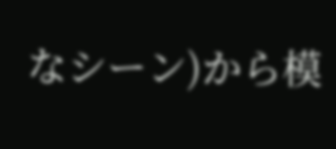なシーン)から模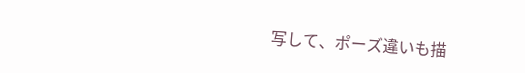写して、ポーズ違いも描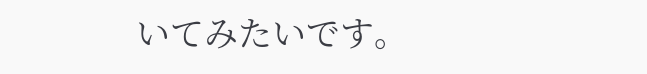いてみたいです。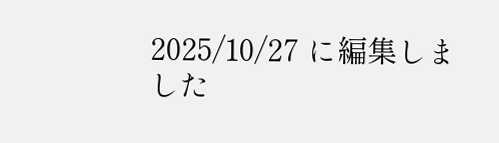2025/10/27 に編集しました